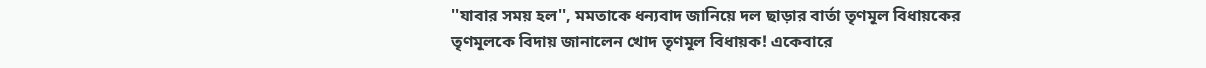''যাবার সময় হল'', মমতাকে ধন্যবাদ জানিয়ে দল ছাড়ার বার্তা তৃণমূল বিধায়কের
তৃণমূলকে বিদায় জানালেন খোদ তৃণমূল বিধায়ক! একেবারে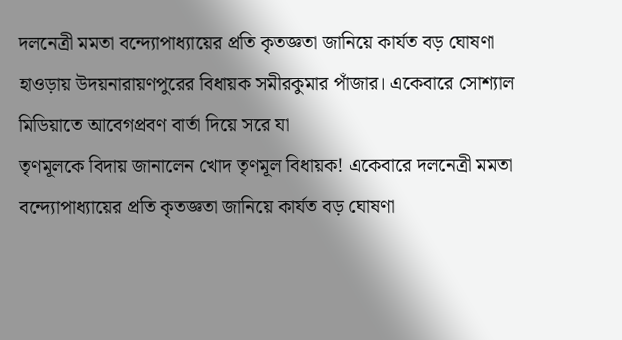দলনেত্রী মমতা বন্দ্যোপাধ্যায়ের প্রতি কৃতজ্ঞতা জানিয়ে কার্যত বড় ঘোষণা হাওড়ায় উদয়নারায়ণপুরের বিধায়ক সমীরকুমার পাঁজার। একেবারে সোশ্যাল মিডিয়াতে আবেগপ্রবণ বার্তা দিয়ে সরে যা
তৃণমূলকে বিদায় জানালেন খোদ তৃণমূল বিধায়ক! একেবারে দলনেত্রী মমতা বন্দ্যোপাধ্যায়ের প্রতি কৃতজ্ঞতা জানিয়ে কার্যত বড় ঘোষণা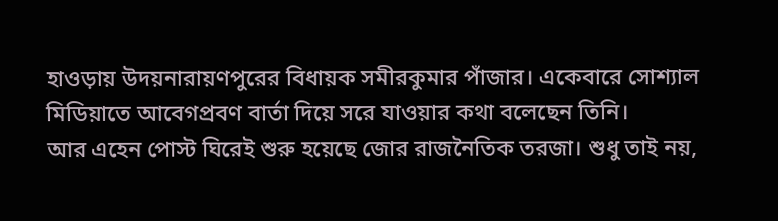হাওড়ায় উদয়নারায়ণপুরের বিধায়ক সমীরকুমার পাঁজার। একেবারে সোশ্যাল মিডিয়াতে আবেগপ্রবণ বার্তা দিয়ে সরে যাওয়ার কথা বলেছেন তিনি।
আর এহেন পোস্ট ঘিরেই শুরু হয়েছে জোর রাজনৈতিক তরজা। শুধু তাই নয়,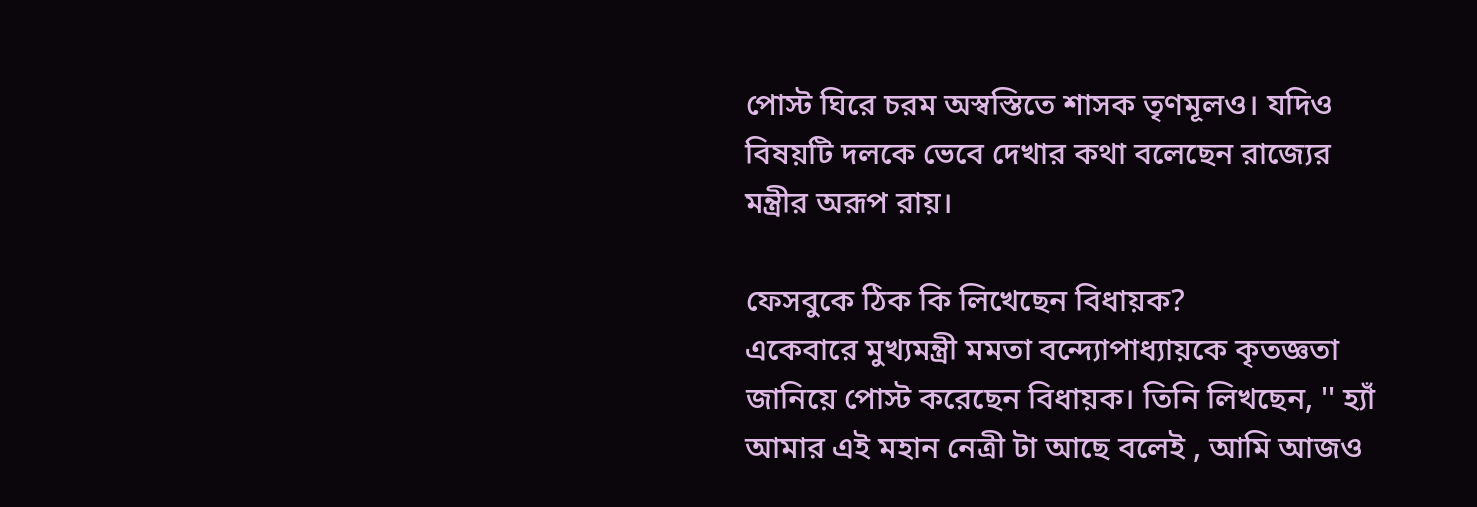পোস্ট ঘিরে চরম অস্বস্তিতে শাসক তৃণমূলও। যদিও বিষয়টি দলকে ভেবে দেখার কথা বলেছেন রাজ্যের মন্ত্রীর অরূপ রায়।

ফেসবুকে ঠিক কি লিখেছেন বিধায়ক?
একেবারে মুখ্যমন্ত্রী মমতা বন্দ্যোপাধ্যায়কে কৃতজ্ঞতা জানিয়ে পোস্ট করেছেন বিধায়ক। তিনি লিখছেন, '' হ্যাঁ আমার এই মহান নেত্রী টা আছে বলেই , আমি আজও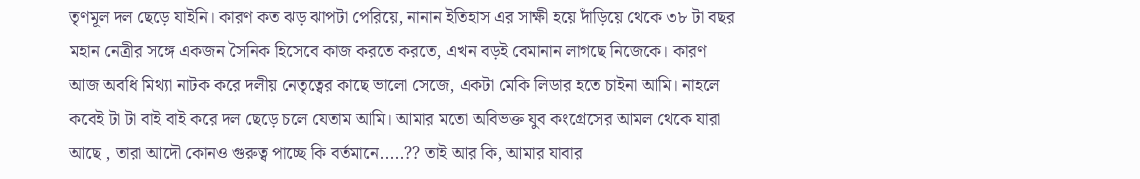তৃণমূল দল ছেড়ে যাইনি। কারণ কত ঝড় ঝাপটা পেরিয়ে, নানান ইতিহাস এর সাক্ষী হয়ে দাঁড়িয়ে থেকে ৩৮ টা বছর মহান নেত্রীর সঙ্গে একজন সৈনিক হিসেবে কাজ করতে করতে, এখন বড়ই বেমানান লাগছে নিজেকে। কারণ আজ অবধি মিথ্যা নাটক করে দলীয় নেতৃত্বের কাছে ভালো সেজে, একটা মেকি লিডার হতে চাইনা আমি। নাহলে কবেই টা টা বাই বাই করে দল ছেড়ে চলে যেতাম আমি। আমার মতো অবিভক্ত যুব কংগ্রেসের আমল থেকে যারা আছে , তারা আদৌ কোনও গুরুত্ব পাচ্ছে কি বর্তমানে.....?? তাই আর কি, আমার যাবার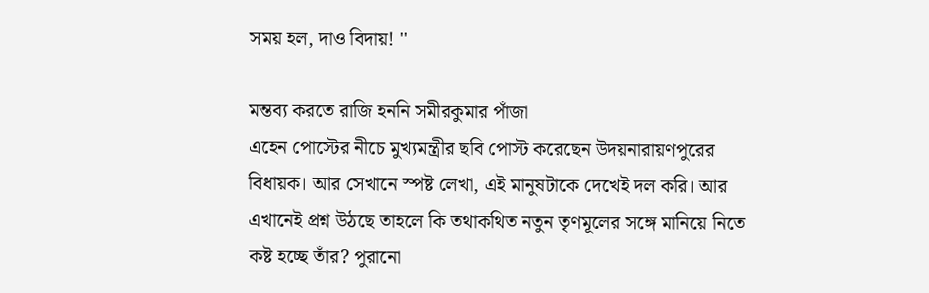সময় হল, দাও বিদায়! ''

মন্তব্য করতে রাজি হননি সমীরকুমার পাঁজা
এহেন পোস্টের নীচে মুখ্যমন্ত্রীর ছবি পোস্ট করেছেন উদয়নারায়ণপুরের বিধায়ক। আর সেখানে স্পষ্ট লেখা, এই মানুষটাকে দেখেই দল করি। আর এখানেই প্রশ্ন উঠছে তাহলে কি তথাকথিত নতুন তৃণমূলের সঙ্গে মানিয়ে নিতে কষ্ট হচ্ছে তাঁর? পুরানো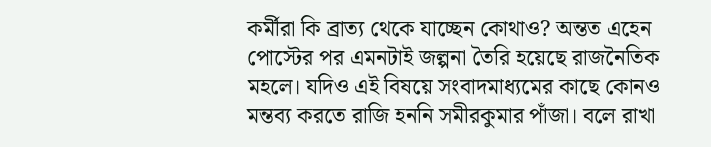কর্মীরা কি ব্রাত্য থেকে যাচ্ছেন কোথাও? অন্তত এহেন পোস্টের পর এমনটাই জল্পনা তৈরি হয়েছে রাজনৈতিক মহলে। যদিও এই বিষয়ে সংবাদমাধ্যমের কাছে কোনও মন্তব্য করতে রাজি হননি সমীরকুমার পাঁজা। বলে রাখা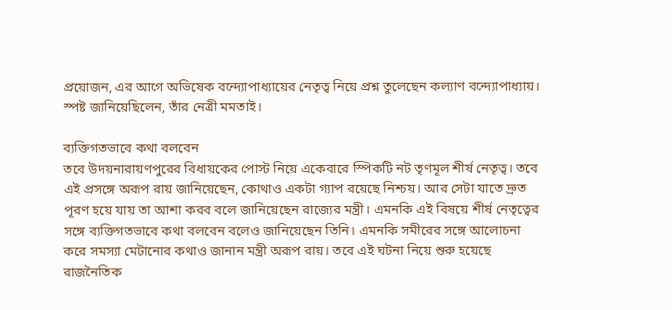প্রয়োজন, এর আগে অভিষেক বন্দ্যোপাধ্যায়ের নেতৃত্ব নিয়ে প্রশ্ন তুলেছেন কল্যাণ বন্দ্যোপাধ্যায়। স্পষ্ট জানিয়েছিলেন, তাঁর নেত্রী মমতাই।

ব্যক্তিগতভাবে কথা বলবেন
তবে উদয়নারায়ণপুরের বিধায়কের পোস্ট নিয়ে একেবারে স্পিকটি নট তৃণমূল শীর্ষ নেতৃত্ব। তবে এই প্রসঙ্গে অরূপ রায় জানিয়েছেন, কোথাও একটা গ্যাপ রয়েছে নিশ্চয়। আর সেটা যাতে দ্রুত পূরণ হয়ে যায় তা আশা করব বলে জানিয়েছেন রাজ্যের মন্ত্রী। এমনকি এই বিষয়ে শীর্ষ নেতৃত্বের সঙ্গে ব্যক্তিগতভাবে কথা বলবেন বলেও জানিয়েছেন তিনি। এমনকি সমীরের সঙ্গে আলোচনা করে সমস্যা মেটানোর কথাও জানান মন্ত্রী অরূপ রায়। তবে এই ঘটনা নিয়ে শুরু হয়েছে রাজনৈতিক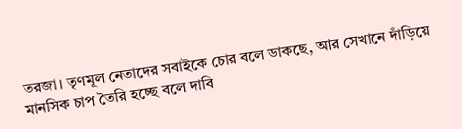তরজা। তৃণমূল নেতাদের সবাইকে চোর বলে ডাকছে, আর সেখানে দাঁড়িয়ে মানসিক চাপ তৈরি হচ্ছে বলে দাবি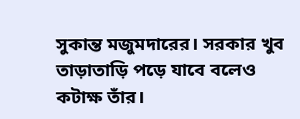সুকান্ত মজুমদারের। সরকার খুব তাড়াতাড়ি পড়ে যাবে বলেও কটাক্ষ তাঁর।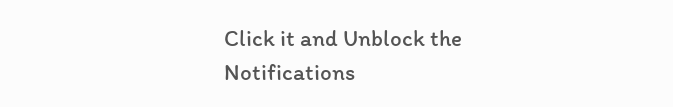Click it and Unblock the Notifications